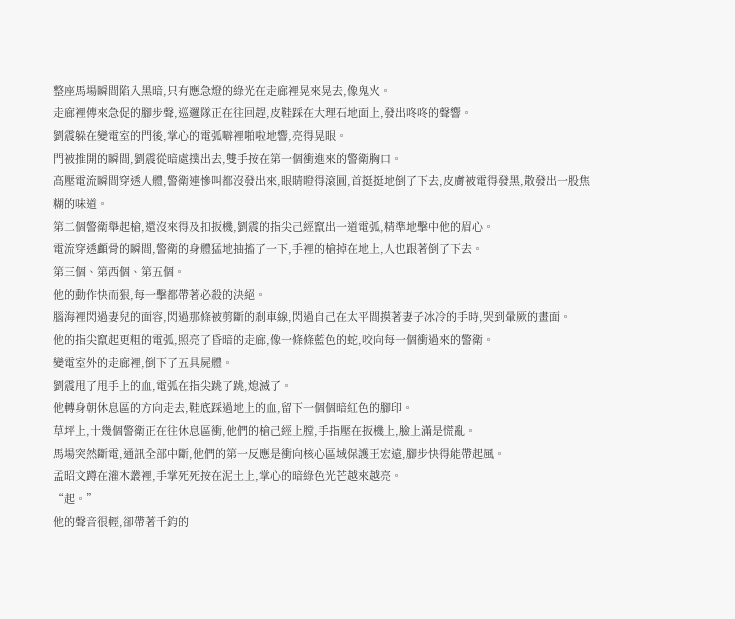整座馬場瞬間陷入黑暗,只有應急燈的綠光在走廊裡晃來晃去,像鬼火。
走廊裡傳來急促的腳步聲,巡邏隊正在往回趕,皮鞋踩在大理石地面上,發出咚咚的聲響。
劉震躲在變電室的門後,掌心的電弧噼裡啪啦地響,亮得晃眼。
門被推開的瞬間,劉震從暗處撲出去,雙手按在第一個衝進來的警衛胸口。
高壓電流瞬間穿透人體,警衛連慘叫都沒發出來,眼睛瞪得滾圓,首挺挺地倒了下去,皮膚被電得發黑,散發出一股焦糊的味道。
第二個警衛舉起槍,還沒來得及扣扳機,劉震的指尖己經竄出一道電弧,精準地擊中他的眉心。
電流穿透顱骨的瞬間,警衛的身體猛地抽搐了一下,手裡的槍掉在地上,人也跟著倒了下去。
第三個、第西個、第五個。
他的動作快而狠,每一擊都帶著必殺的決絕。
腦海裡閃過妻兒的面容,閃過那條被剪斷的剎車線,閃過自己在太平間摸著妻子冰冷的手時,哭到暈厥的畫面。
他的指尖竄起更粗的電弧,照亮了昏暗的走廊,像一條條藍色的蛇,咬向每一個衝過來的警衛。
變電室外的走廊裡,倒下了五具屍體。
劉震甩了甩手上的血,電弧在指尖跳了跳,熄滅了。
他轉身朝休息區的方向走去,鞋底踩過地上的血,留下一個個暗紅色的腳印。
草坪上,十幾個警衛正在往休息區衝,他們的槍己經上膛,手指壓在扳機上,臉上滿是慌亂。
馬場突然斷電,通訊全部中斷,他們的第一反應是衝向核心區域保護王宏遠,腳步快得能帶起風。
孟昭文蹲在灌木叢裡,手掌死死按在泥土上,掌心的暗綠色光芒越來越亮。
“起。”
他的聲音很輕,卻帶著千鈞的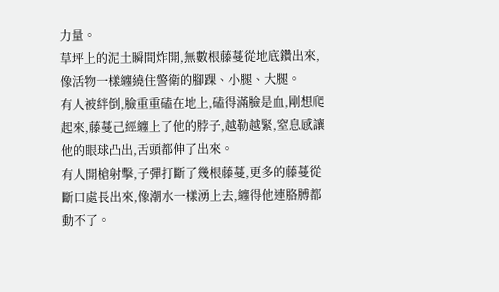力量。
草坪上的泥土瞬間炸開,無數根藤蔓從地底鑽出來,像活物一樣纏繞住警衛的腳踝、小腿、大腿。
有人被絆倒,臉重重磕在地上,磕得滿臉是血,剛想爬起來,藤蔓己經纏上了他的脖子,越勒越緊,窒息感讓他的眼球凸出,舌頭都伸了出來。
有人開槍射擊,子彈打斷了幾根藤蔓,更多的藤蔓從斷口處長出來,像潮水一樣湧上去,纏得他連胳膊都動不了。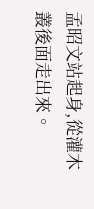孟昭文站起身,從灌木叢後面走出來。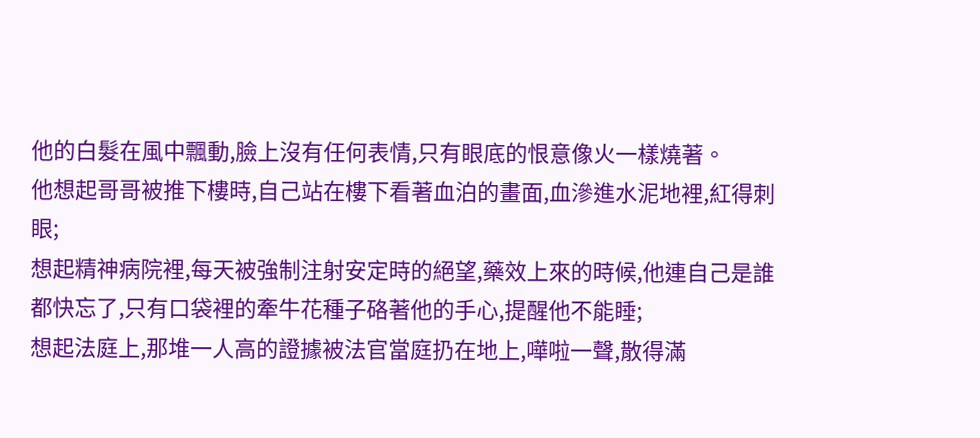他的白髮在風中飄動,臉上沒有任何表情,只有眼底的恨意像火一樣燒著。
他想起哥哥被推下樓時,自己站在樓下看著血泊的畫面,血滲進水泥地裡,紅得刺眼;
想起精神病院裡,每天被強制注射安定時的絕望,藥效上來的時候,他連自己是誰都快忘了,只有口袋裡的牽牛花種子硌著他的手心,提醒他不能睡;
想起法庭上,那堆一人高的證據被法官當庭扔在地上,嘩啦一聲,散得滿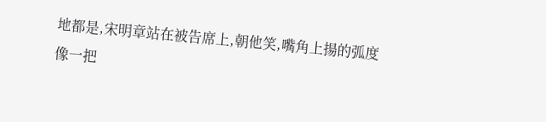地都是,宋明章站在被告席上,朝他笑,嘴角上揚的弧度像一把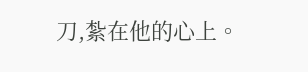刀,紮在他的心上。